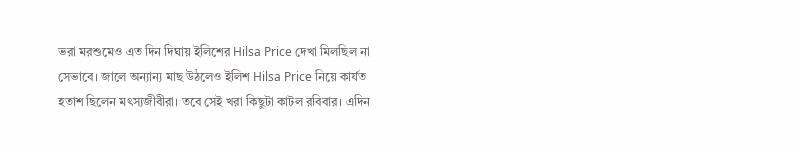ভরা মরশুমেও এত দিন দিঘায় ইলিশের Hilsa Price দেখা মিলছিল না সেভাবে। জালে অন্যান্য মাছ উঠলেও ইলিশ Hilsa Price নিয়ে কার্যত হতাশ ছিলেন মৎস্যজীবীরা। তবে সেই খরা কিছুটা কাটল রবিবার। এদিন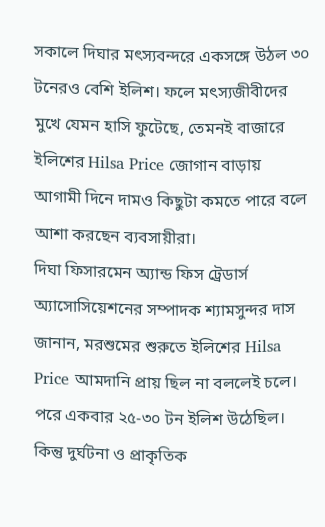সকালে দিঘার মৎস্যবন্দরে একসঙ্গে উঠল ৩০ টনেরও বেশি ইলিশ। ফলে মৎস্যজীবীদের মুখে যেমন হাসি ফুটেছে, তেমনই বাজারে ইলিশের Hilsa Price জোগান বাড়ায় আগামী দিনে দামও কিছুটা কমতে পারে বলে আশা করছেন ব্যবসায়ীরা।
দিঘা ফিসারমেন অ্যান্ড ফিস ট্রেডার্স অ্যাসোসিয়েশনের সম্পাদক শ্যামসুন্দর দাস জানান, মরশুমের শুরুতে ইলিশের Hilsa Price আমদানি প্রায় ছিল না বললেই চলে। পরে একবার ২৫-৩০ টন ইলিশ উঠেছিল। কিন্তু দুর্ঘটনা ও প্রাকৃতিক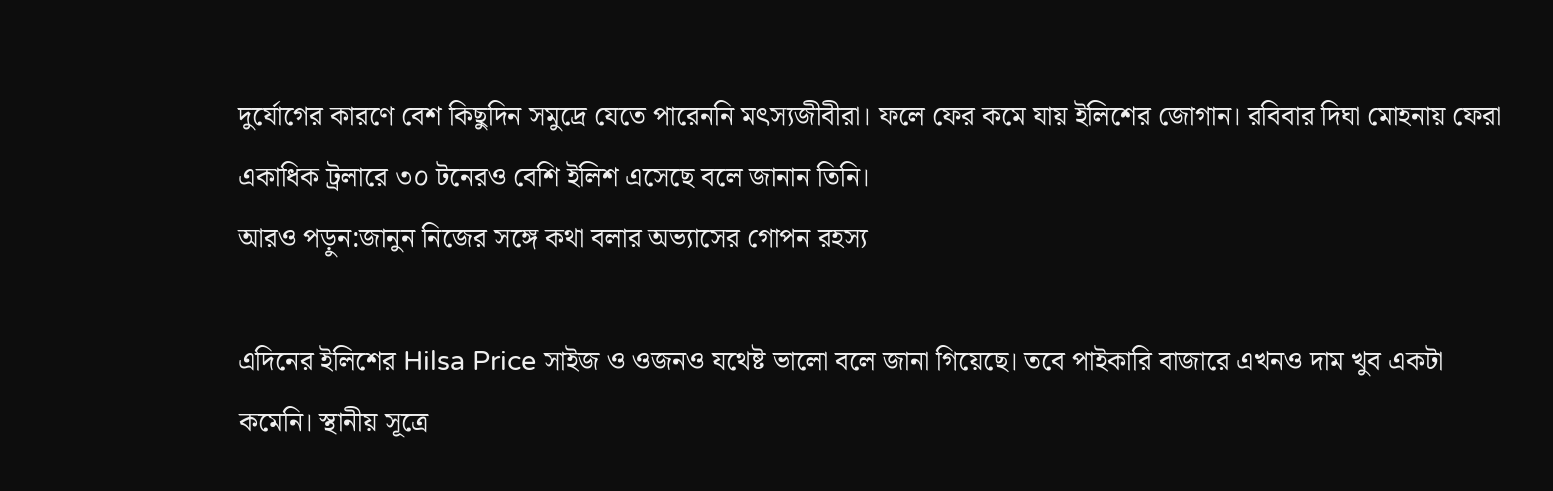দুর্যোগের কারণে বেশ কিছুদিন সমুদ্রে যেতে পারেননি মৎস্যজীবীরা। ফলে ফের কমে যায় ইলিশের জোগান। রবিবার দিঘা মোহনায় ফেরা একাধিক ট্রলারে ৩০ টনেরও বেশি ইলিশ এসেছে বলে জানান তিনি।
আরও পড়ুন:জানুন নিজের সঙ্গে কথা বলার অভ্যাসের গোপন রহস্য

এদিনের ইলিশের Hilsa Price সাইজ ও ওজনও যথেষ্ট ভালো বলে জানা গিয়েছে। তবে পাইকারি বাজারে এখনও দাম খুব একটা কমেনি। স্থানীয় সূত্রে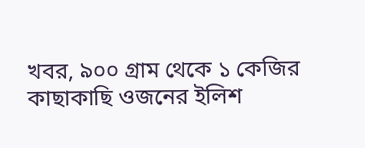খবর, ৯০০ গ্রাম থেকে ১ কেজির কাছাকাছি ওজনের ইলিশ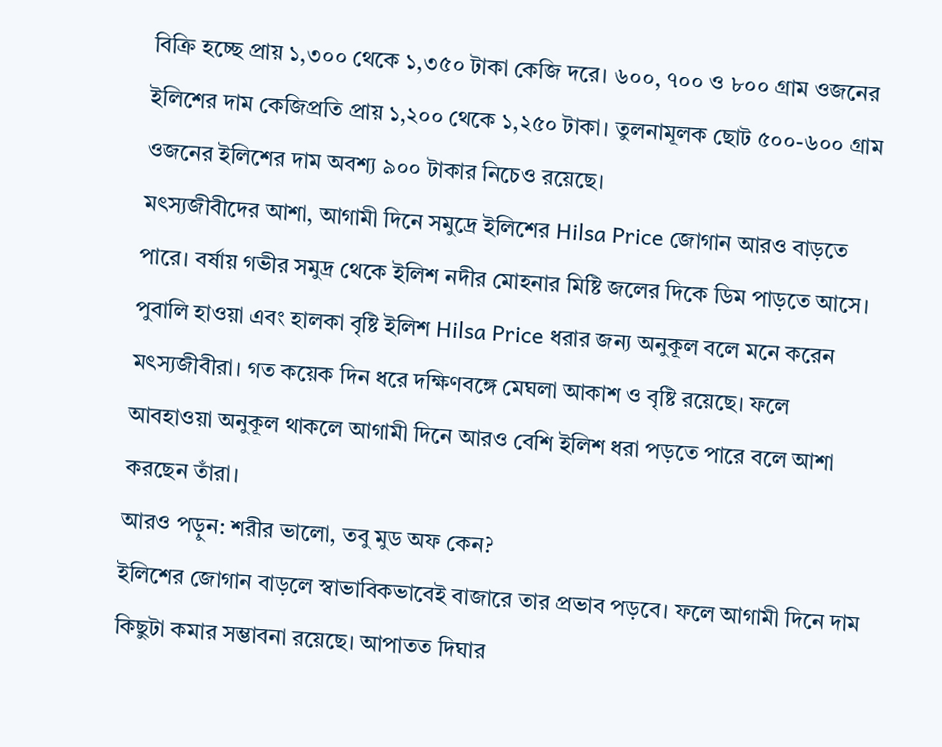বিক্রি হচ্ছে প্রায় ১,৩০০ থেকে ১,৩৫০ টাকা কেজি দরে। ৬০০, ৭০০ ও ৮০০ গ্রাম ওজনের ইলিশের দাম কেজিপ্রতি প্রায় ১,২০০ থেকে ১,২৫০ টাকা। তুলনামূলক ছোট ৫০০-৬০০ গ্রাম ওজনের ইলিশের দাম অবশ্য ৯০০ টাকার নিচেও রয়েছে।
মৎস্যজীবীদের আশা, আগামী দিনে সমুদ্রে ইলিশের Hilsa Price জোগান আরও বাড়তে পারে। বর্ষায় গভীর সমুদ্র থেকে ইলিশ নদীর মোহনার মিষ্টি জলের দিকে ডিম পাড়তে আসে। পুবালি হাওয়া এবং হালকা বৃষ্টি ইলিশ Hilsa Price ধরার জন্য অনুকূল বলে মনে করেন মৎস্যজীবীরা। গত কয়েক দিন ধরে দক্ষিণবঙ্গে মেঘলা আকাশ ও বৃষ্টি রয়েছে। ফলে আবহাওয়া অনুকূল থাকলে আগামী দিনে আরও বেশি ইলিশ ধরা পড়তে পারে বলে আশা করছেন তাঁরা।
আরও পড়ুন: শরীর ভালো, তবু মুড অফ কেন?
ইলিশের জোগান বাড়লে স্বাভাবিকভাবেই বাজারে তার প্রভাব পড়বে। ফলে আগামী দিনে দাম কিছুটা কমার সম্ভাবনা রয়েছে। আপাতত দিঘার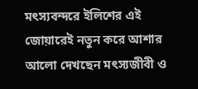মৎস্যবন্দরে ইলিশের এই জোয়ারেই নতুন করে আশার আলো দেখছেন মৎস্যজীবী ও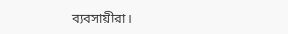ব্যবসায়ীরা।